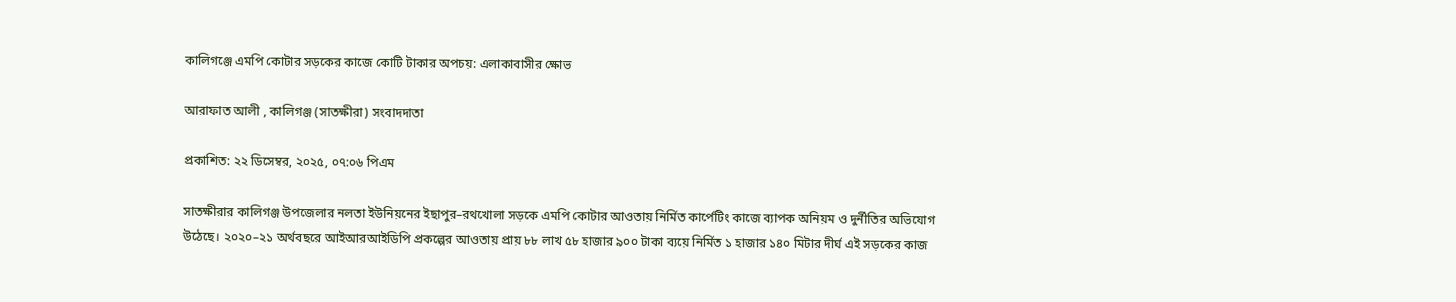কালিগঞ্জে এমপি কোটার সড়কের কাজে কোটি টাকার অপচয়: এলাকাবাসীর ক্ষোভ

আরাফাত আলী , কালিগঞ্জ (সাতক্ষীরা) সংবাদদাতা

প্রকাশিত: ২২ ডিসেম্বর, ২০২৫, ০৭:০৬ পিএম

সাতক্ষীরার কালিগঞ্জ উপজেলার নলতা ইউনিয়নের ইছাপুর–রথখোলা সড়কে এমপি কোটার আওতায় নির্মিত কার্পেটিং কাজে ব্যাপক অনিয়ম ও দুর্নীতির অভিযোগ উঠেছে। ২০২০–২১ অর্থবছরে আইআরআইডিপি প্রকল্পের আওতায় প্রায় ৮৮ লাখ ৫৮ হাজার ৯০০ টাকা ব্যয়ে নির্মিত ১ হাজার ১৪০ মিটার দীর্ঘ এই সড়কের কাজ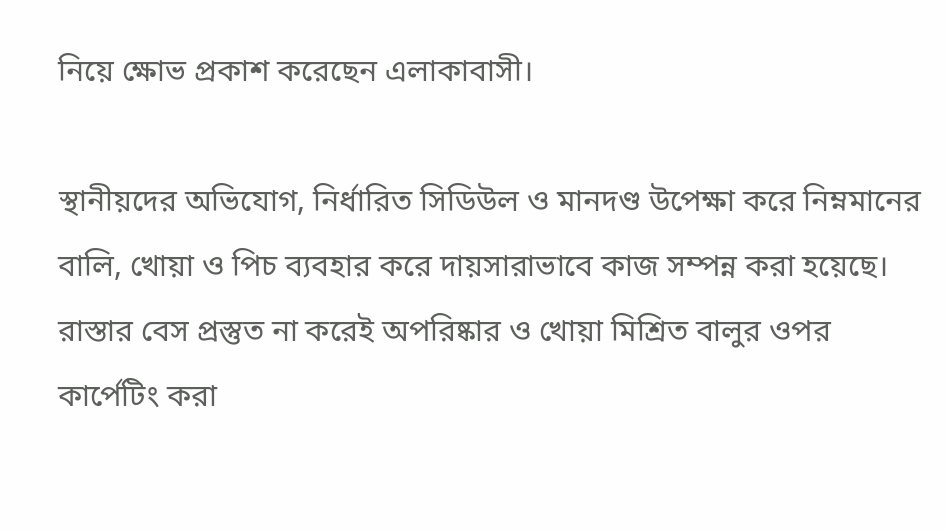নিয়ে ক্ষোভ প্রকাশ করেছেন এলাকাবাসী।

স্থানীয়দের অভিযোগ, নির্ধারিত সিডিউল ও মানদণ্ড উপেক্ষা করে নিম্নমানের বালি, খোয়া ও পিচ ব্যবহার করে দায়সারাভাবে কাজ সম্পন্ন করা হয়েছে। রাস্তার বেস প্রস্তুত না করেই অপরিষ্কার ও খোয়া মিশ্রিত বালুর ওপর কার্পেটিং করা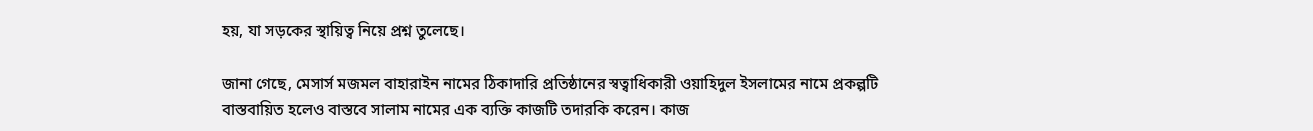হয়, যা সড়কের স্থায়িত্ব নিয়ে প্রশ্ন তুলেছে।

জানা গেছে, মেসার্স মজমল বাহারাইন নামের ঠিকাদারি প্রতিষ্ঠানের স্বত্বাধিকারী ওয়াহিদুল ইসলামের নামে প্রকল্পটি বাস্তবায়িত হলেও বাস্তবে সালাম নামের এক ব্যক্তি কাজটি তদারকি করেন। কাজ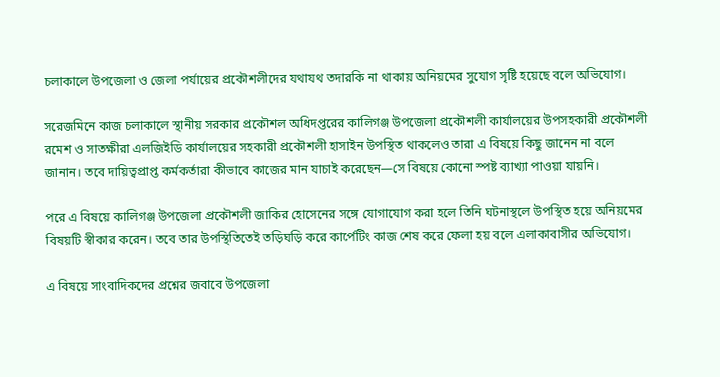চলাকালে উপজেলা ও জেলা পর্যায়ের প্রকৌশলীদের যথাযথ তদারকি না থাকায় অনিয়মের সুযোগ সৃষ্টি হয়েছে বলে অভিযোগ।

সরেজমিনে কাজ চলাকালে স্থানীয় সরকার প্রকৌশল অধিদপ্তরের কালিগঞ্জ উপজেলা প্রকৌশলী কার্যালয়ের উপসহকারী প্রকৌশলী রমেশ ও সাতক্ষীরা এলজিইডি কার্যালয়ের সহকারী প্রকৌশলী হাসাইন উপস্থিত থাকলেও তারা এ বিষয়ে কিছু জানেন না বলে জানান। তবে দায়িত্বপ্রাপ্ত কর্মকর্তারা কীভাবে কাজের মান যাচাই করেছেন—সে বিষয়ে কোনো স্পষ্ট ব্যাখ্যা পাওয়া যায়নি।

পরে এ বিষয়ে কালিগঞ্জ উপজেলা প্রকৌশলী জাকির হোসেনের সঙ্গে যোগাযোগ করা হলে তিনি ঘটনাস্থলে উপস্থিত হয়ে অনিয়মের বিষয়টি স্বীকার করেন। তবে তার উপস্থিতিতেই তড়িঘড়ি করে কার্পেটিং কাজ শেষ করে ফেলা হয় বলে এলাকাবাসীর অভিযোগ।

এ বিষয়ে সাংবাদিকদের প্রশ্নের জবাবে উপজেলা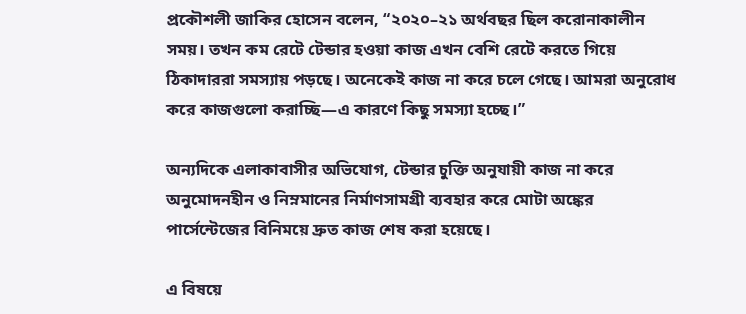প্রকৌশলী জাকির হোসেন বলেন, “২০২০–২১ অর্থবছর ছিল করোনাকালীন সময়। তখন কম রেটে টেন্ডার হওয়া কাজ এখন বেশি রেটে করতে গিয়ে ঠিকাদাররা সমস্যায় পড়ছে। অনেকেই কাজ না করে চলে গেছে। আমরা অনুরোধ করে কাজগুলো করাচ্ছি—এ কারণে কিছু সমস্যা হচ্ছে।”

অন্যদিকে এলাকাবাসীর অভিযোগ, টেন্ডার চুক্তি অনুযায়ী কাজ না করে অনুমোদনহীন ও নিম্নমানের নির্মাণসামগ্রী ব্যবহার করে মোটা অঙ্কের পার্সেন্টেজের বিনিময়ে দ্রুত কাজ শেষ করা হয়েছে।

এ বিষয়ে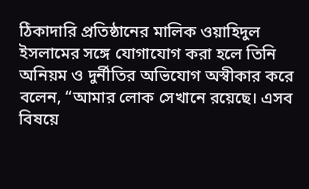ঠিকাদারি প্রতিষ্ঠানের মালিক ওয়াহিদুল ইসলামের সঙ্গে যোগাযোগ করা হলে তিনি অনিয়ম ও দুর্নীতির অভিযোগ অস্বীকার করে বলেন, “আমার লোক সেখানে রয়েছে। এসব বিষয়ে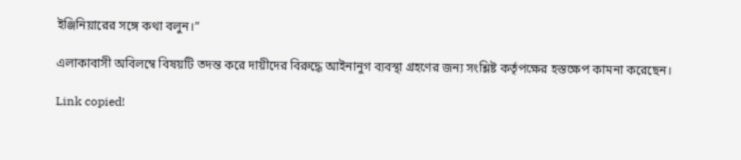ইঞ্জিনিয়ারের সঙ্গে কথা বলুন।”

এলাকাবাসী অবিলম্বে বিষয়টি তদন্ত করে দায়ীদের বিরুদ্ধে আইনানুগ ব্যবস্থা গ্রহণের জন্য সংশ্লিষ্ট কর্তৃপক্ষের হস্তক্ষেপ কামনা করেছেন।

Link copied!